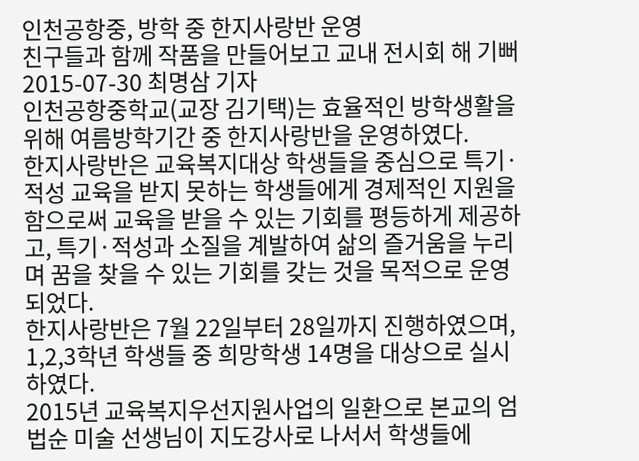인천공항중, 방학 중 한지사랑반 운영
친구들과 함께 작품을 만들어보고 교내 전시회 해 기뻐
2015-07-30 최명삼 기자
인천공항중학교(교장 김기택)는 효율적인 방학생활을 위해 여름방학기간 중 한지사랑반을 운영하였다.
한지사랑반은 교육복지대상 학생들을 중심으로 특기·적성 교육을 받지 못하는 학생들에게 경제적인 지원을 함으로써 교육을 받을 수 있는 기회를 평등하게 제공하고, 특기·적성과 소질을 계발하여 삶의 즐거움을 누리며 꿈을 찾을 수 있는 기회를 갖는 것을 목적으로 운영되었다.
한지사랑반은 7월 22일부터 28일까지 진행하였으며, 1,2,3학년 학생들 중 희망학생 14명을 대상으로 실시하였다.
2015년 교육복지우선지원사업의 일환으로 본교의 엄법순 미술 선생님이 지도강사로 나서서 학생들에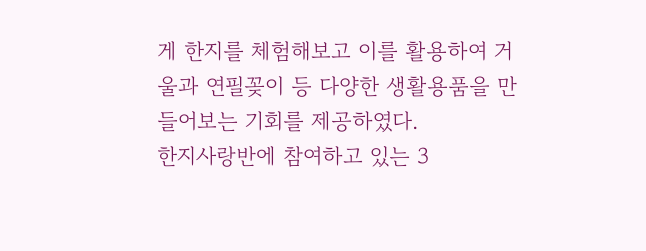게 한지를 체험해보고 이를 활용하여 거울과 연필꽂이 등 다양한 생활용품을 만들어보는 기회를 제공하였다.
한지사랑반에 참여하고 있는 3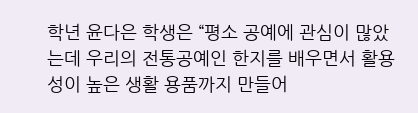학년 윤다은 학생은 “평소 공예에 관심이 많았는데 우리의 전통공예인 한지를 배우면서 활용성이 높은 생활 용품까지 만들어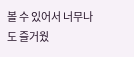볼 수 있어서 너무나도 즐거웠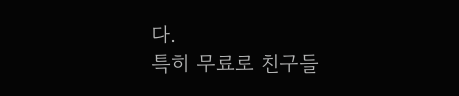다.
특히 무료로 친구들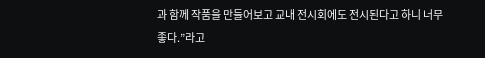과 함께 작품을 만들어보고 교내 전시회에도 전시된다고 하니 너무 좋다.”라고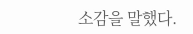소감을 말했다.